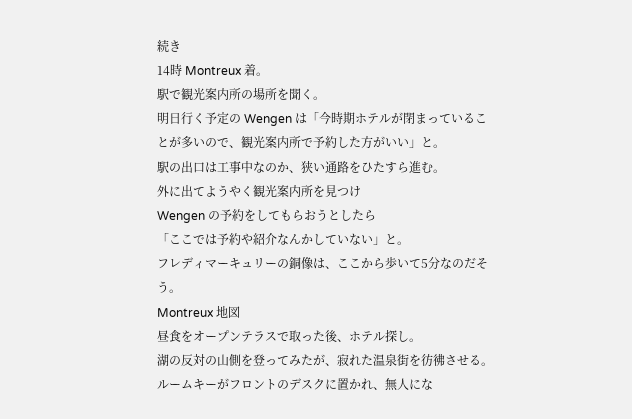続き
14時 Montreux 着。
駅で観光案内所の場所を聞く。
明日行く予定の Wengen は「今時期ホテルが閉まっていることが多いので、観光案内所で予約した方がいい」と。
駅の出口は工事中なのか、狭い通路をひたすら進む。
外に出てようやく観光案内所を見つけ
Wengen の予約をしてもらおうとしたら
「ここでは予約や紹介なんかしていない」と。
フレディマーキュリーの銅像は、ここから歩いて5分なのだそう。
Montreux 地図
昼食をオープンテラスで取った後、ホテル探し。
湖の反対の山側を登ってみたが、寂れた温泉街を彷彿させる。
ルームキーがフロントのデスクに置かれ、無人にな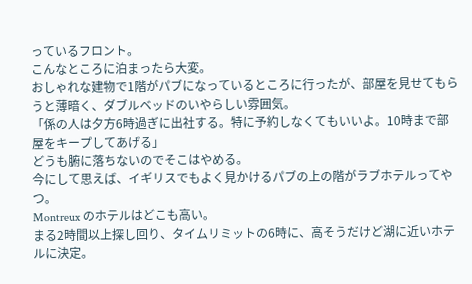っているフロント。
こんなところに泊まったら大変。
おしゃれな建物で1階がパブになっているところに行ったが、部屋を見せてもらうと薄暗く、ダブルベッドのいやらしい雰囲気。
「係の人は夕方6時過ぎに出社する。特に予約しなくてもいいよ。10時まで部屋をキープしてあげる」
どうも腑に落ちないのでそこはやめる。
今にして思えば、イギリスでもよく見かけるパブの上の階がラブホテルってやつ。
Montreux のホテルはどこも高い。
まる2時間以上探し回り、タイムリミットの6時に、高そうだけど湖に近いホテルに決定。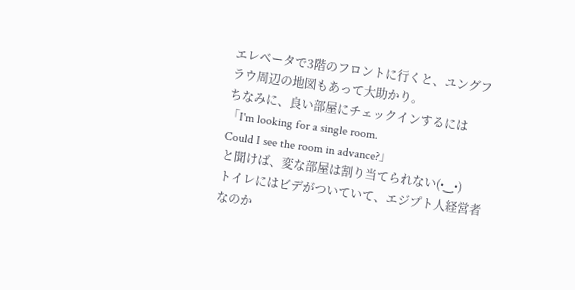エレベータで3階のフロントに行くと、ユングフラウ周辺の地図もあって大助かり。
ちなみに、良い部屋にチェックインするには
「I'm looking for a single room.
Could I see the room in advance?」
と聞けば、変な部屋は割り当てられない(•‿•)
トイレにはビデがついていて、エジプト人経営者なのか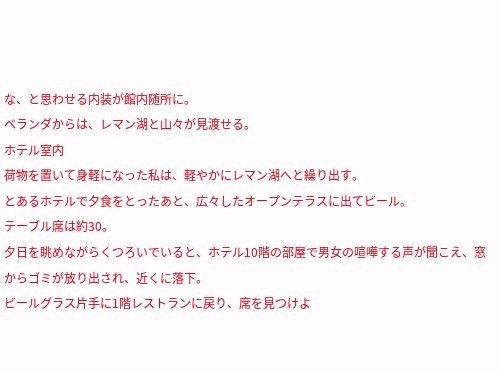な、と思わせる内装が館内随所に。
ベランダからは、レマン湖と山々が見渡せる。
ホテル室内
荷物を置いて身軽になった私は、軽やかにレマン湖へと繰り出す。
とあるホテルで夕食をとったあと、広々したオープンテラスに出てビール。
テーブル席は約30。
夕日を眺めながらくつろいでいると、ホテル10階の部屋で男女の喧嘩する声が聞こえ、窓からゴミが放り出され、近くに落下。
ビールグラス片手に1階レストランに戻り、席を見つけよ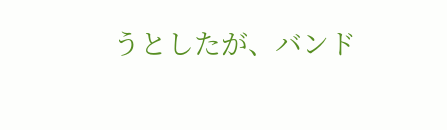うとしたが、バンド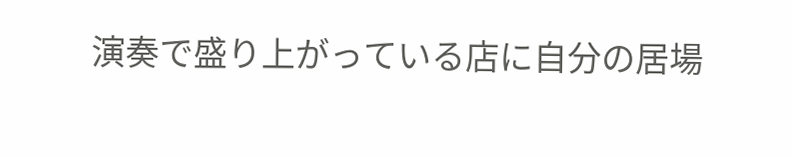演奏で盛り上がっている店に自分の居場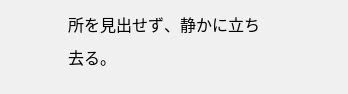所を見出せず、静かに立ち去る。